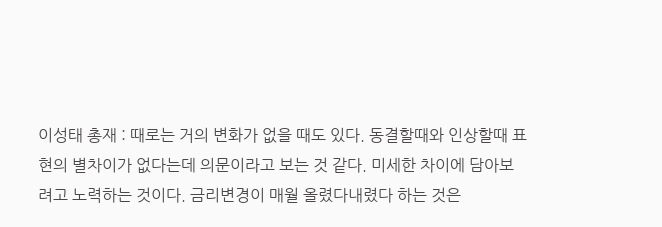이성태 총재 : 때로는 거의 변화가 없을 때도 있다. 동결할때와 인상할때 표현의 별차이가 없다는데 의문이라고 보는 것 같다. 미세한 차이에 담아보려고 노력하는 것이다. 금리변경이 매월 올렸다내렸다 하는 것은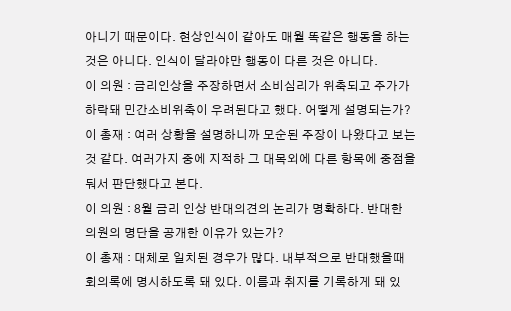아니기 때문이다. 현상인식이 같아도 매월 똑같은 행동을 하는 것은 아니다. 인식이 달라야만 행동이 다른 것은 아니다.
이 의원 : 금리인상을 주장하면서 소비심리가 위축되고 주가가 하락돼 민간소비위축이 우려된다고 했다. 어떻게 설명되는가?
이 총재 : 여러 상황을 설명하니까 모순된 주장이 나왔다고 보는 것 같다. 여러가지 중에 지적하 그 대목외에 다른 항목에 중점을 둬서 판단했다고 본다.
이 의원 : 8월 금리 인상 반대의견의 논리가 명확하다. 반대한 의원의 명단을 공개한 이유가 있는가?
이 총재 : 대체로 일치된 경우가 많다. 내부적으로 반대했을때 회의록에 명시하도록 돼 있다. 이름과 취지를 기록하게 돼 있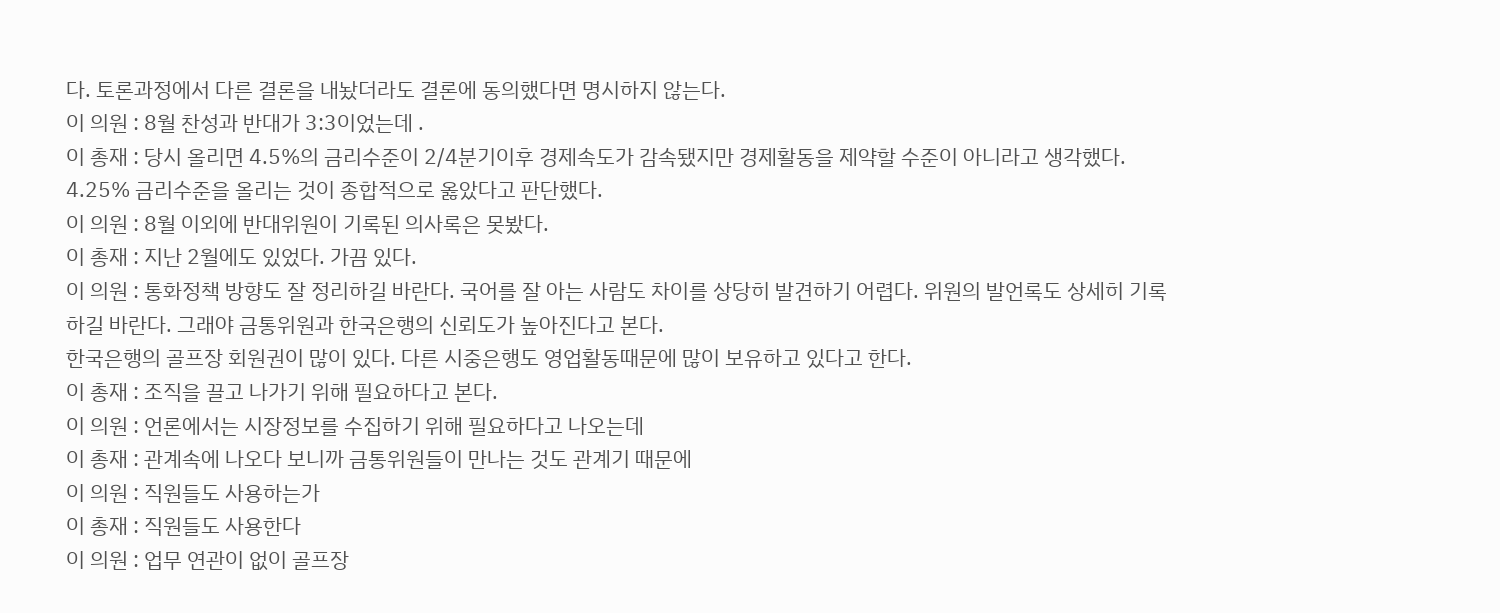다. 토론과정에서 다른 결론을 내놨더라도 결론에 동의했다면 명시하지 않는다.
이 의원 : 8월 찬성과 반대가 3:3이었는데 .
이 총재 : 당시 올리면 4.5%의 금리수준이 2/4분기이후 경제속도가 감속됐지만 경제활동을 제약할 수준이 아니라고 생각했다. 4.25% 금리수준을 올리는 것이 종합적으로 옳았다고 판단했다.
이 의원 : 8월 이외에 반대위원이 기록된 의사록은 못봤다.
이 총재 : 지난 2월에도 있었다. 가끔 있다.
이 의원 : 통화정책 방향도 잘 정리하길 바란다. 국어를 잘 아는 사람도 차이를 상당히 발견하기 어렵다. 위원의 발언록도 상세히 기록하길 바란다. 그래야 금통위원과 한국은행의 신뢰도가 높아진다고 본다.
한국은행의 골프장 회원권이 많이 있다. 다른 시중은행도 영업활동때문에 많이 보유하고 있다고 한다.
이 총재 : 조직을 끌고 나가기 위해 필요하다고 본다.
이 의원 : 언론에서는 시장정보를 수집하기 위해 필요하다고 나오는데
이 총재 : 관계속에 나오다 보니까 금통위원들이 만나는 것도 관계기 때문에
이 의원 : 직원들도 사용하는가
이 총재 : 직원들도 사용한다
이 의원 : 업무 연관이 없이 골프장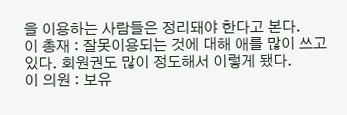을 이용하는 사람들은 정리돼야 한다고 본다.
이 총재 : 잘못이용되는 것에 대해 애를 많이 쓰고 있다. 회원권도 많이 정도해서 이렇게 됐다.
이 의원 : 보유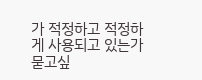가 적정하고 적정하게 사용되고 있는가 묻고싶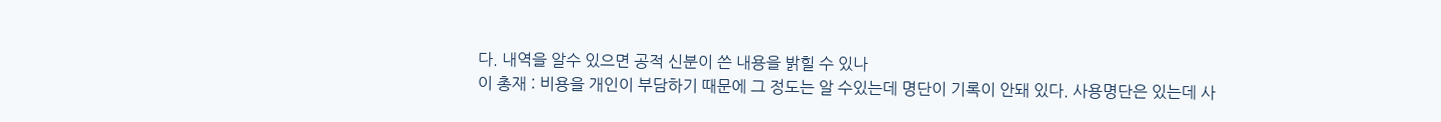다. 내역을 알수 있으면 공적 신분이 쓴 내용을 밝힐 수 있나
이 총재 : 비용을 개인이 부담하기 때문에 그 정도는 알 수있는데 명단이 기록이 안돼 있다. 사용명단은 있는데 사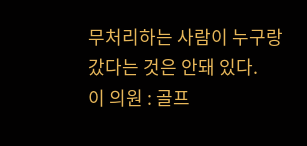무처리하는 사람이 누구랑 갔다는 것은 안돼 있다.
이 의원 : 골프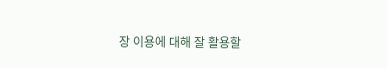장 이용에 대해 잘 활용할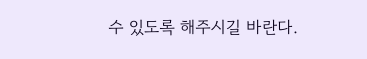수 있도록 해주시길 바란다.